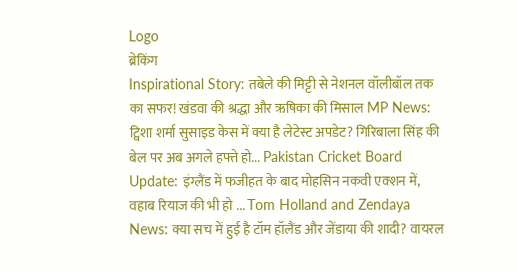Logo
ब्रेकिंग
Inspirational Story: तबेले की मिट्टी से नेशनल वॉलीबॉल तक का सफर! खंडवा की श्रद्धा और ऋषिका की मिसाल MP News: ट्विशा शर्मा सुसाइड केस में क्या है लेटेस्ट अपडेट? गिरिबाला सिंह की बेल पर अब अगले हफ्ते हो... Pakistan Cricket Board Update: इंग्लैंड में फजीहत के बाद मोहसिन नकवी एक्शन में, वहाब रियाज की भी हो ... Tom Holland and Zendaya News: क्या सच में हुई है टॉम हॉलैंड और जेंडाया की शादी? वायरल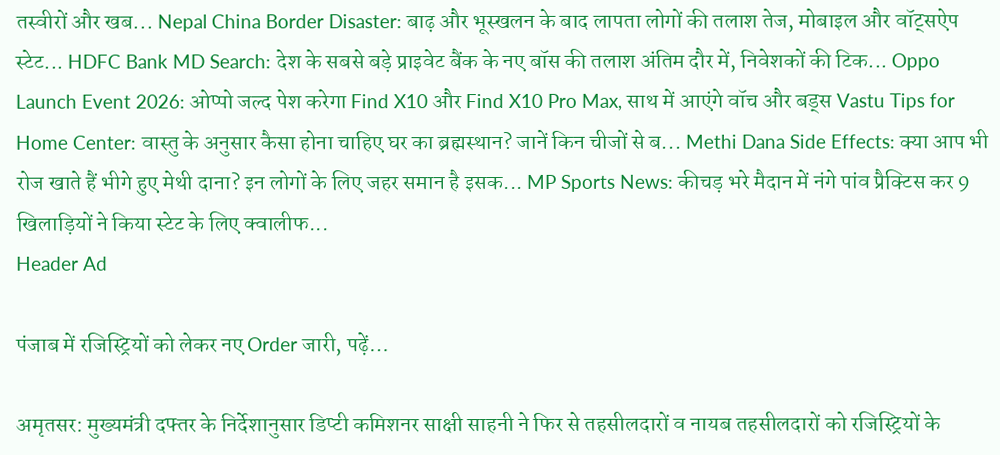तस्वीरों और खब... Nepal China Border Disaster: बाढ़ और भूस्खलन के बाद लापता लोगों की तलाश तेज, मोबाइल और वॉट्सऐप स्टेट... HDFC Bank MD Search: देश के सबसे बड़े प्राइवेट बैंक के नए बॉस की तलाश अंतिम दौर में, निवेशकों की टिक... Oppo Launch Event 2026: ओप्पो जल्द पेश करेगा Find X10 और Find X10 Pro Max, साथ में आएंगे वॉच और बड्स Vastu Tips for Home Center: वास्तु के अनुसार कैसा होना चाहिए घर का ब्रह्मस्थान? जानें किन चीजों से ब... Methi Dana Side Effects: क्या आप भी रोज खाते हैं भीगे हुए मेथी दाना? इन लोगों के लिए जहर समान है इसक... MP Sports News: कीचड़ भरे मैदान में नंगे पांव प्रैक्टिस कर 9 खिलाड़ियों ने किया स्टेट के लिए क्वालीफ...
Header Ad

पंजाब में रजिस्ट्रियों को लेकर नए Order जारी, पढ़ें…

अमृतसर: मुख्यमंत्री दफ्तर के निर्देशानुसार डिप्टी कमिशनर साक्षी साहनी ने फिर से तहसीलदारों व नायब तहसीलदारों को रजिस्ट्रियों के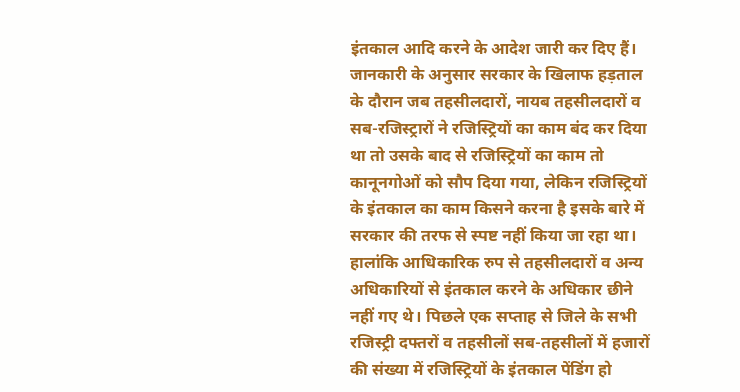इंतकाल आदि करने के आदेश जारी कर दिए हैं। जानकारी के अनुसार सरकार के खिलाफ हड़ताल के दौरान जब तहसीलदारों, नायब तहसीलदारों व सब-रजिस्ट्रारों ने रजिस्ट्रियों का काम बंद कर दिया था तो उसके बाद से रजिस्ट्रियों का काम तो कानूनगोओं को सौप दिया गया, लेकिन रजिस्ट्रियों के इंतकाल का काम किसने करना है इसके बारे में सरकार की तरफ से स्पष्ट नहीं किया जा रहा था। हालांकि आधिकारिक रुप से तहसीलदारों व अन्य अधिकारियों से इंतकाल करने के अधिकार छीने नहीं गए थे। पिछले एक सप्ताह से जिले के सभी रजिस्ट्री दफ्तरों व तहसीलों सब-तहसीलों में हजारों की संख्या में रजिस्ट्रियों के इंतकाल पेंडिंग हो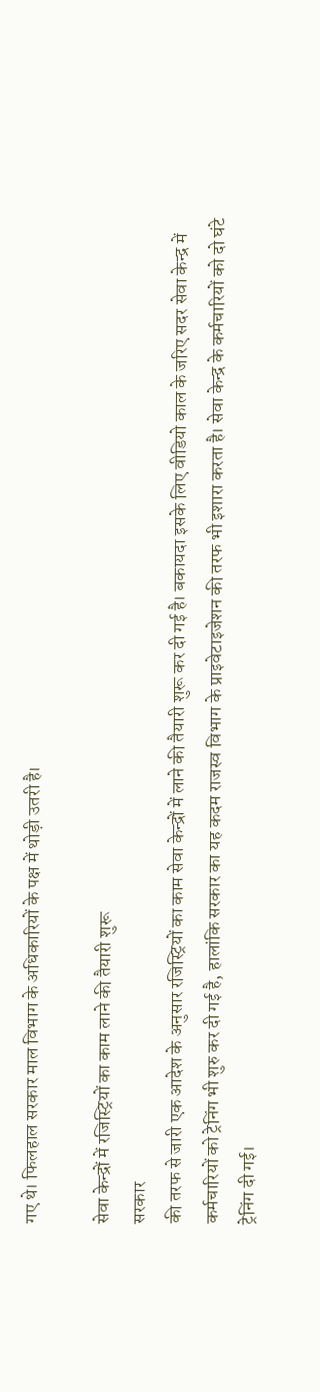गए थे। फिलहाल सरकार माल विभाग के अधिकारियों के पक्ष में थोड़ी उतरी है।

सेवा केन्द्रों में रजिस्ट्रियों का काम लाने की तैयारी शुरू
सरकार
की तरफ से जारी एक आदेश के अनुसार रजिस्ट्रियों का काम सेवा केन्द्रों में लाने की तैयारी शुरू कर दी गई है। बकायदा इसके लिए वीडियो काल के जरिए सदर सेवा केन्द्र में कर्मचारियों को ट्रेनिंग भी शुरु कर दी गई है, हालांकि सरकार का यह कदम राजस्व विभाग के प्राइवेटाइजेशन की तरफ भी इशारा करता है। सेवा केन्द्र के कर्मचारियों को दो घंटे ट्रेनिंग दी गई।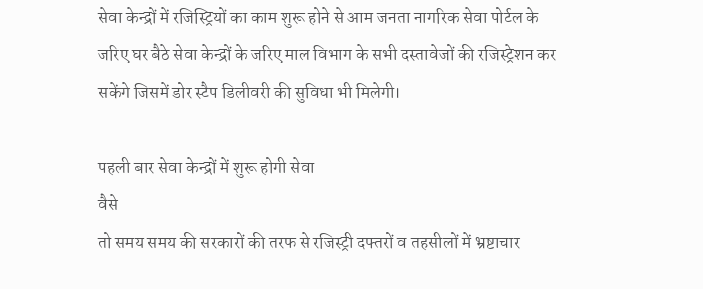सेवा केन्द्रों में रजिस्ट्रियों का काम शुरू होने से आम जनता नागरिक सेवा पोर्टल के जरिए घर बैठे सेवा केन्द्रों के जरिए माल विभाग के सभी दस्तावेजों की रजिस्ट्रेशन कर सकेंगे जिसमें डोर स्टैप डिलीवरी की सुविधा भी मिलेगी।

पहली बार सेवा केन्द्रों में शुरू होगी सेवा
वैसे
तो समय समय की सरकारों की तरफ से रजिस्ट्री दफ्तरों व तहसीलों में भ्रष्टाचार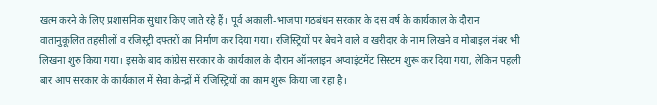खत्म करने के लिए प्रशासनिक सुधार किए जाते रहे हैं। पूर्व अकाली-भाजपा गठबंधन सरकार के दस वर्ष के कार्यकाल के दौरान वातानुकूलित तहसीलों व रजिस्ट्री दफ्तरों का निर्माण कर दिया गया। रजिस्ट्रियों पर बेचने वाले व खरीदार के नाम लिखने व मोबाइल नंबर भी लिखना शुरु किया गया। इसके बाद कांग्रेस सरकार के कार्यकाल के दौरान ऑनलाइन अप्वाइंटमेंट सिस्टम शुरू कर दिया गया, लेकिन पहली बार आप सरकार के कार्यकाल में सेवा केन्द्रों में रजिस्ट्रियों का काम शुरू किया जा रहा है।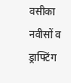वसीका नवीसों व ड्राफ्टिंग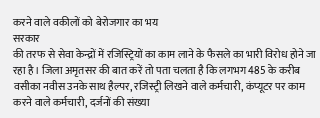करने वाले वकीलों को बेरोजगार का भय
सरकार
की तरफ से सेवा केन्द्रों में रजिस्ट्रियों का काम लाने के फैसले का भारी विरोध होने जा रहा है। जिला अमृतसर की बात करें तो पता चलता है कि लगभग 485 के करीब वसीका नवीस उनके साथ हैल्पर, रजिस्ट्री लिखने वाले कर्मचारी, कंप्यूटर पर काम करने वाले कर्मचारी, दर्जनों की संख्या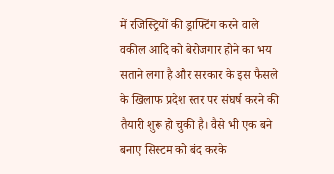में रजिस्ट्रियों की ड्राफ्टिंग करने वाले वकील आदि को बेरोजगार होने का भय सताने लगा है और सरकार के इस फैसले के खिलाफ प्रदेश स्तर पर संघर्ष करने की तैयारी शुरू हो चुकी है। वैसे भी एक बने बनाए सिस्टम को बंद करके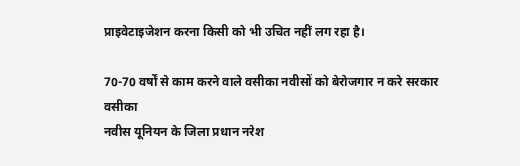प्राइवेटाइजेशन करना किसी को भी उचित नहीं लग रहा है।

70-70 वर्षों से काम करने वाले वसीका नवीसों को बेरोजगार न करे सरकार
वसीका
नवीस यूनियन के जिला प्रधान नरेश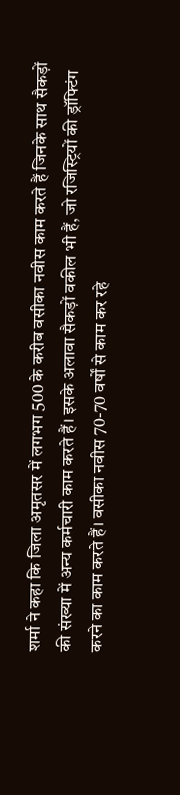शर्मा ने कहा कि जिला अमृतसर में लगभग 500 के करीब वसीका नवीस काम करते हैं जिनके साथ सैकड़ों की संख्या में अन्य कर्मचारी काम करते हैं। इसके अलावा सैकड़ों वकील भी हैं, जो रजिस्ट्रियों की ड्रॉफ्टिंग करने का काम करते हैं। वसीका नवीस 70-70 वर्षों से काम कर रहे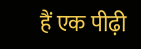हैं एक पीढ़ी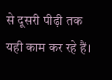से दूसरी पीढ़ी तक यही काम कर रहे हैं।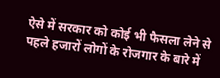ऐसे में सरकार को कोई भी फैसला लेने से पहले हजारों लोगों के रोजगार के बारे में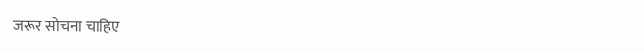जरूर सोचना चाहिए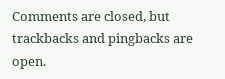Comments are closed, but trackbacks and pingbacks are open.